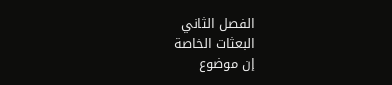الفصل الثاني
البعثات الخاصة
إن موضوع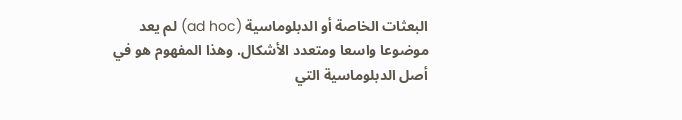البعثات الخاصة أو الدبلوماسية (ad hoc) لم يعد موضوعا واسعا ومتعدد الأشكال. وهذا المفهوم هو في أصل الدبلوماسية التي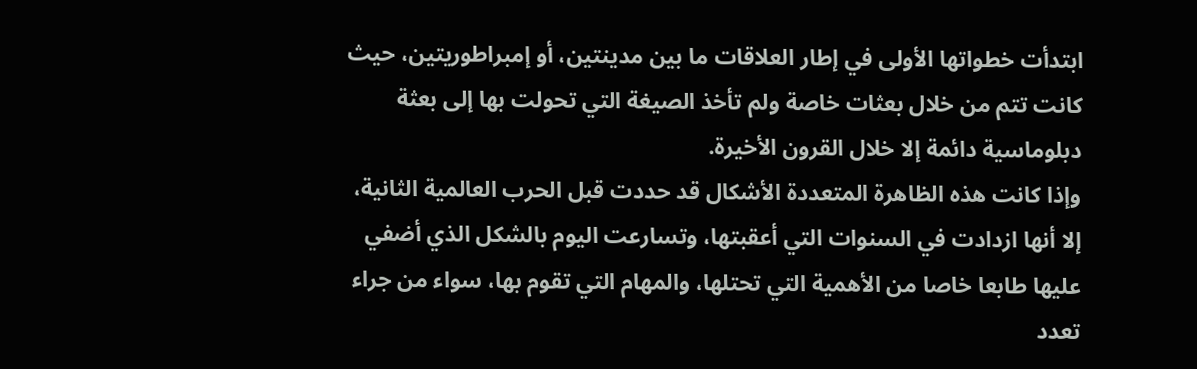ابتدأت خطواتها الأولى في إطار العلاقات ما بين مدينتين، أو إمبراطوريتين، حيث كانت تتم من خلال بعثات خاصة ولم تأخذ الصيغة التي تحولت بها إلى بعثة دبلوماسية دائمة إلا خلال القرون الأخيرة.
وإذا كانت هذه الظاهرة المتعددة الأشكال قد حددت قبل الحرب العالمية الثانية، إلا أنها ازدادت في السنوات التي أعقبتها، وتسارعت اليوم بالشكل الذي أضفي عليها طابعا خاصا من الأهمية التي تحتلها، والمهام التي تقوم بها، سواء من جراء تعدد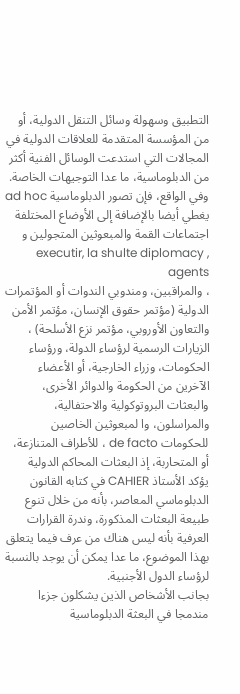التطبيق وسهولة وسائل التنقل الدولية، أو من المؤسسة المتقدمة للعلاقات الدولية في المجالات التي استدعت الوسائل الفنية أكثر من الدبلوماسية، ما عدا التوجيهات الخاصة.
وفي الواقع، فإن تصور الدبلوماسية ad hoc يغطي أيضا بالإضافة إلى الأوضاع المختلفة
اجتماعات القمة والمبعوثين المتجولين و executir, la shulte diplomacy , agents
، والمراقبين، ومندوبي الندوات أو المؤتمرات الدولية (مؤتمر حقوق الإنسان، مؤتمر الأمن والتعاون الأوروبي، مؤتمر نزع الأسلحة) ، الزيارات الرسمية لرؤساء الدولة، ورؤساء الحكومات، وزراء الخارجية، أو الأعضاء الآخرين من الحكومة والدوائر الأخرى، والبعثات البروتوكولية والاحتفالية، والمراسلون، وا لمبعوثين الخاصين للحكومات de facto ، للأطراف المتنازعة، أو المتحاربة، إذ البعثات المحاكم الدولية
يؤكد الأستاذ CAHIER في كتابه القانون الدبلوماسي المعاصر، بأنه من خلال تنوع طبيعة البعثات المذكورة، وندرة القرارات العرفية بأنه ليس هناك من عرف فيما يتعلق بهذا الموضوع، ما عدا يمكن أن يوجد بالنسبة لرؤساء الدول الأجنبية.
بجانب الأشخاص الذين يشكلون جزءا مندمجا في البعثة الدبلوماسية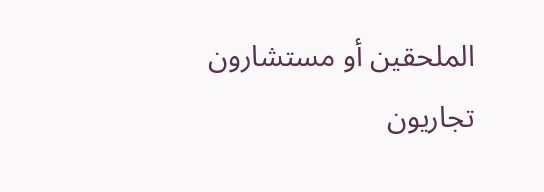الملحقين أو مستشارون
تجاريون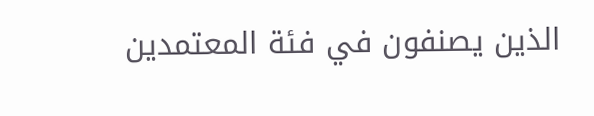الذين يصنفون في فئة المعتمدين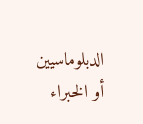الدبلوماسيين أو الخبراء